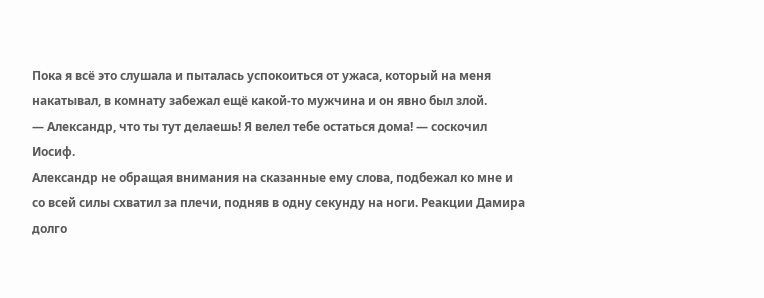Пока я всё это слушала и пыталась успокоиться от ужаса, который на меня накатывал, в комнату забежал ещё какой-то мужчина и он явно был злой.
— Александр, что ты тут делаешь! Я велел тебе остаться дома! — соскочил Иосиф.
Александр не обращая внимания на сказанные ему слова, подбежал ко мне и со всей силы схватил за плечи, подняв в одну секунду на ноги. Реакции Дамира долго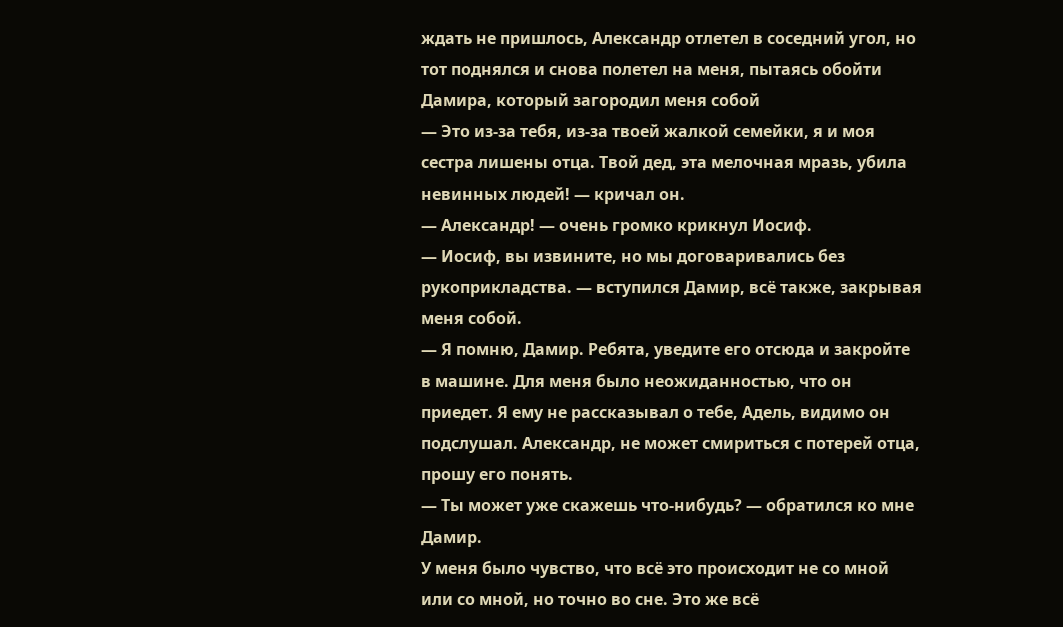ждать не пришлось, Александр отлетел в соседний угол, но тот поднялся и снова полетел на меня, пытаясь обойти Дамира, который загородил меня собой
— Это из-за тебя, из-за твоей жалкой семейки, я и моя сестра лишены отца. Твой дед, эта мелочная мразь, убила невинных людей! — кричал он.
— Александр! — очень громко крикнул Иосиф.
— Иосиф, вы извините, но мы договаривались без рукоприкладства. — вступился Дамир, всё также, закрывая меня собой.
— Я помню, Дамир. Ребята, уведите его отсюда и закройте в машине. Для меня было неожиданностью, что он приедет. Я ему не рассказывал о тебе, Адель, видимо он подслушал. Александр, не может смириться с потерей отца, прошу его понять.
— Ты может уже скажешь что-нибудь? — обратился ко мне Дамир.
У меня было чувство, что всё это происходит не со мной или со мной, но точно во сне. Это же всё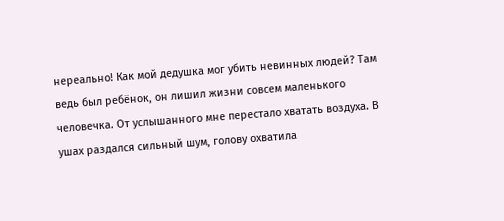нереально! Как мой дедушка мог убить невинных людей? Там ведь был ребёнок, он лишил жизни совсем маленького человечка. От услышанного мне перестало хватать воздуха. В ушах раздался сильный шум, голову охватила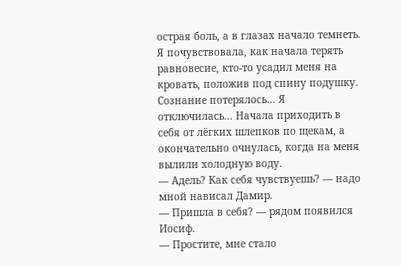острая боль, а в глазах начало темнеть. Я почувствовала, как начала терять равновесие, кто-то усадил меня на кровать, положив под спину подушку. Сознание потерялось… Я отключилась… Начала приходить в себя от лёгких шлепков по щекам, а окончательно очнулась, когда на меня вылили холодную воду.
— Адель? Как себя чувствуешь? — надо мной нависал Дамир.
— Пришла в себя? — рядом появился Иосиф.
— Простите, мне стало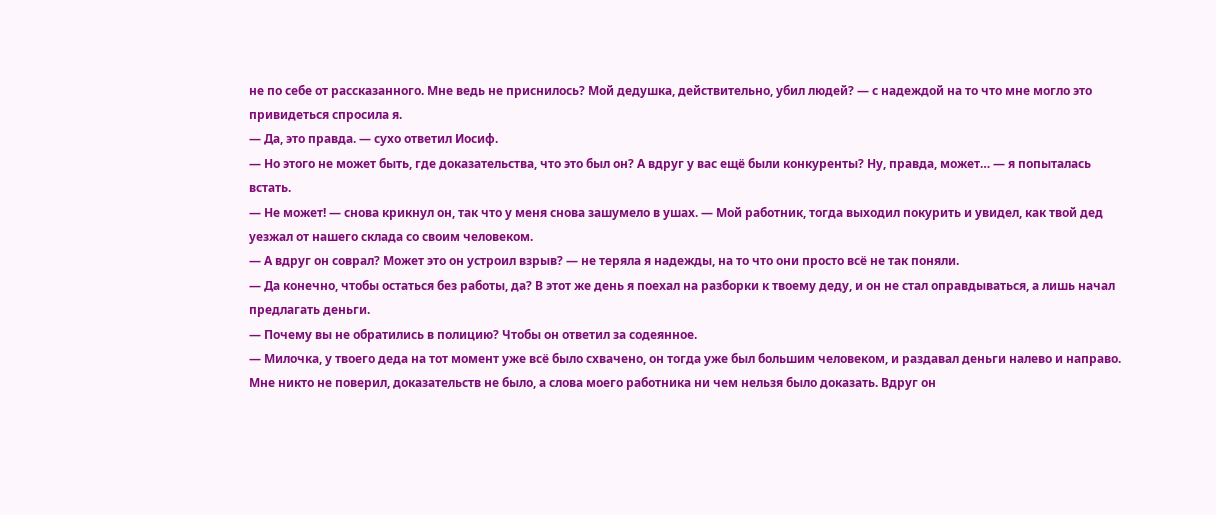не по себе от рассказанного. Мне ведь не приснилось? Мой дедушка, действительно, убил людей? — с надеждой на то что мне могло это привидеться спросила я.
— Да, это правда. — сухо ответил Иосиф.
— Но этого не может быть, где доказательства, что это был он? А вдруг у вас ещё были конкуренты? Ну, правда, может… — я попыталась встать.
— Не может! — снова крикнул он, так что у меня снова зашумело в ушах. — Мой работник, тогда выходил покурить и увидел, как твой дед уезжал от нашего склада со своим человеком.
— А вдруг он соврал? Может это он устроил взрыв? — не теряла я надежды, на то что они просто всё не так поняли.
— Да конечно, чтобы остаться без работы, да? В этот же день я поехал на разборки к твоему деду, и он не стал оправдываться, а лишь начал предлагать деньги.
— Почему вы не обратились в полицию? Чтобы он ответил за содеянное.
— Милочка, у твоего деда на тот момент уже всё было схвачено, он тогда уже был большим человеком, и раздавал деньги налево и направо. Мне никто не поверил, доказательств не было, а слова моего работника ни чем нельзя было доказать. Вдруг он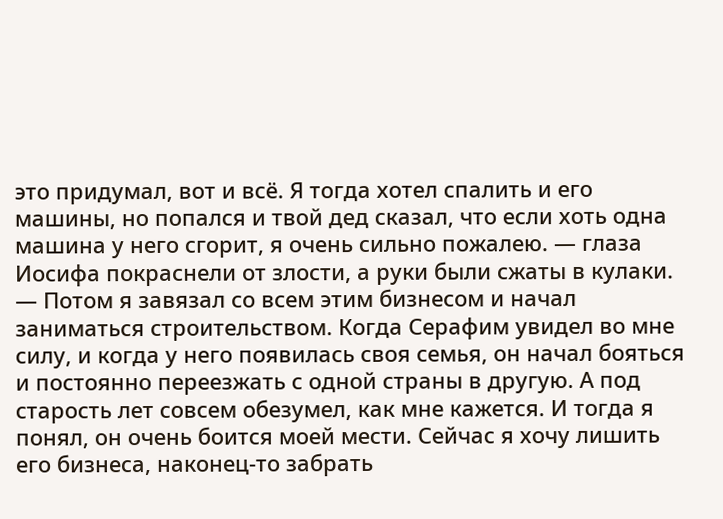это придумал, вот и всё. Я тогда хотел спалить и его машины, но попался и твой дед сказал, что если хоть одна машина у него сгорит, я очень сильно пожалею. — глаза Иосифа покраснели от злости, а руки были сжаты в кулаки. — Потом я завязал со всем этим бизнесом и начал заниматься строительством. Когда Серафим увидел во мне силу, и когда у него появилась своя семья, он начал бояться и постоянно переезжать с одной страны в другую. А под старость лет совсем обезумел, как мне кажется. И тогда я понял, он очень боится моей мести. Сейчас я хочу лишить его бизнеса, наконец-то забрать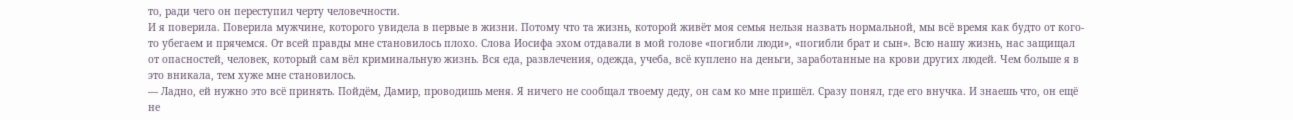то, ради чего он переступил черту человечности.
И я поверила. Поверила мужчине, которого увидела в первые в жизни. Потому что та жизнь, которой живёт моя семья нельзя назвать нормальной, мы всё время как будто от кого-то убегаем и прячемся. От всей правды мне становилось плохо. Слова Иосифа эхом отдавали в мой голове «погибли люди», «погибли брат и сын». Всю нашу жизнь, нас защищал от опасностей, человек, который сам вёл криминальную жизнь. Вся еда, развлечения, одежда, учеба, всё куплено на деньги, заработанные на крови других людей. Чем больше я в это вникала, тем хуже мне становилось.
— Ладно, ей нужно это всё принять. Пойдём, Дамир, проводишь меня. Я ничего не сообщал твоему деду, он сам ко мне пришёл. Сразу понял, где его внучка. И знаешь что, он ещё не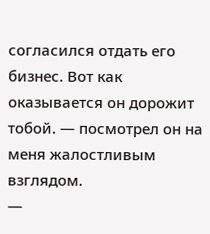согласился отдать его бизнес. Вот как оказывается он дорожит тобой. — посмотрел он на меня жалостливым взглядом.
—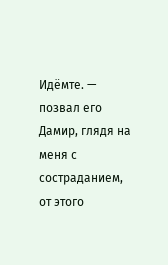Идёмте. — позвал его Дамир, глядя на меня с состраданием, от этого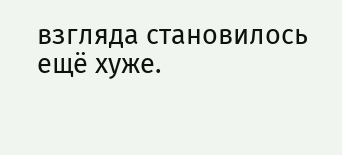взгляда становилось ещё хуже.